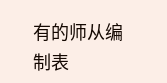有的师从编制表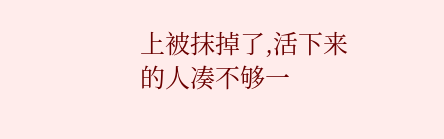上被抹掉了,活下来的人凑不够一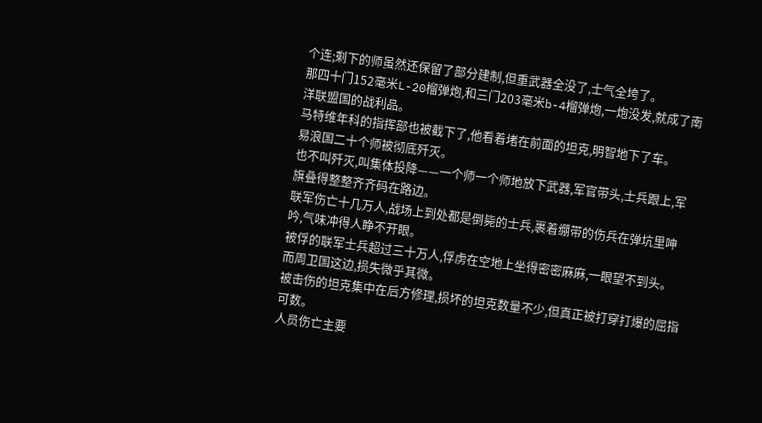个连;剩下的师虽然还保留了部分建制,但重武器全没了,士气全垮了。
那四十门152毫米L-20榴弹炮,和三门203毫米b-4榴弹炮,一炮没发,就成了南洋联盟国的战利品。
马特维年科的指挥部也被截下了,他看着堵在前面的坦克,明智地下了车。
易浪国二十个师被彻底歼灭。
也不叫歼灭,叫集体投降——一个师一个师地放下武器,军官带头,士兵跟上,军旗叠得整整齐齐码在路边。
联军伤亡十几万人,战场上到处都是倒毙的士兵,裹着绷带的伤兵在弹坑里呻吟,气味冲得人睁不开眼。
被俘的联军士兵超过三十万人,俘虏在空地上坐得密密麻麻,一眼望不到头。
而周卫国这边,损失微乎其微。
被击伤的坦克集中在后方修理,损坏的坦克数量不少,但真正被打穿打爆的屈指可数。
人员伤亡主要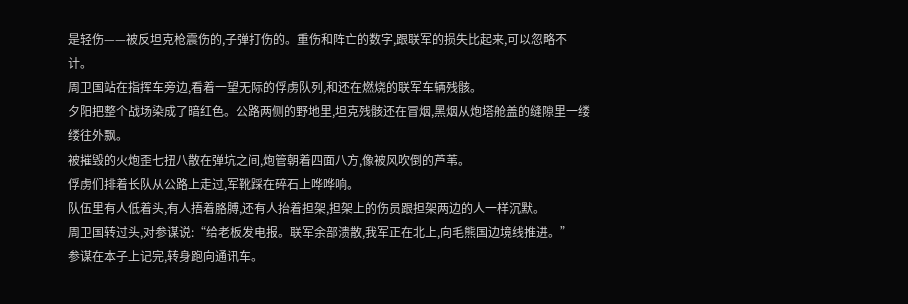是轻伤——被反坦克枪震伤的,子弹打伤的。重伤和阵亡的数字,跟联军的损失比起来,可以忽略不计。
周卫国站在指挥车旁边,看着一望无际的俘虏队列,和还在燃烧的联军车辆残骸。
夕阳把整个战场染成了暗红色。公路两侧的野地里,坦克残骸还在冒烟,黑烟从炮塔舱盖的缝隙里一缕缕往外飘。
被摧毁的火炮歪七扭八散在弹坑之间,炮管朝着四面八方,像被风吹倒的芦苇。
俘虏们排着长队从公路上走过,军靴踩在碎石上哗哗响。
队伍里有人低着头,有人捂着胳膊,还有人抬着担架,担架上的伤员跟担架两边的人一样沉默。
周卫国转过头,对参谋说:“给老板发电报。联军余部溃散,我军正在北上,向毛熊国边境线推进。”
参谋在本子上记完,转身跑向通讯车。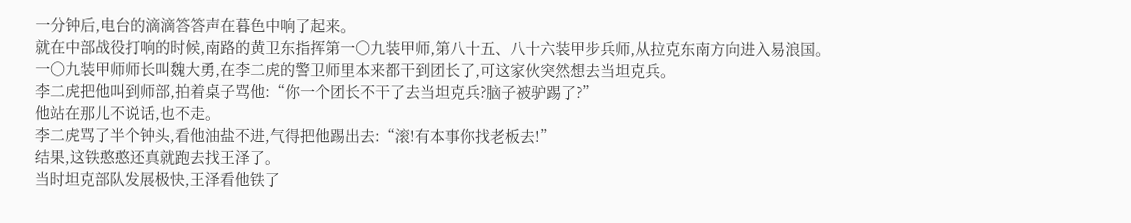一分钟后,电台的滴滴答答声在暮色中响了起来。
就在中部战役打响的时候,南路的黄卫东指挥第一〇九装甲师,第八十五、八十六装甲步兵师,从拉克东南方向进入易浪国。
一〇九装甲师师长叫魏大勇,在李二虎的警卫师里本来都干到团长了,可这家伙突然想去当坦克兵。
李二虎把他叫到师部,拍着桌子骂他:“你一个团长不干了去当坦克兵?脑子被驴踢了?”
他站在那儿不说话,也不走。
李二虎骂了半个钟头,看他油盐不进,气得把他踢出去:“滚!有本事你找老板去!”
结果,这铁憨憨还真就跑去找王泽了。
当时坦克部队发展极快,王泽看他铁了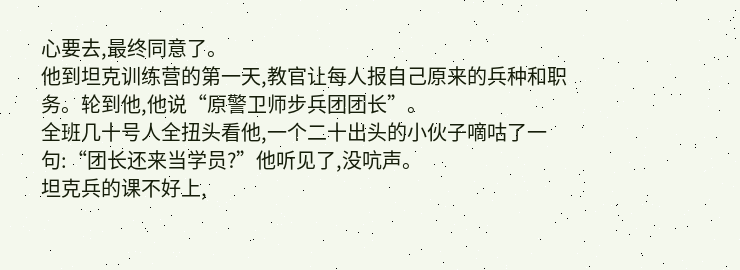心要去,最终同意了。
他到坦克训练营的第一天,教官让每人报自己原来的兵种和职务。轮到他,他说“原警卫师步兵团团长”。
全班几十号人全扭头看他,一个二十出头的小伙子嘀咕了一句:“团长还来当学员?”他听见了,没吭声。
坦克兵的课不好上,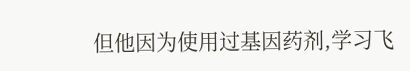但他因为使用过基因药剂,学习飞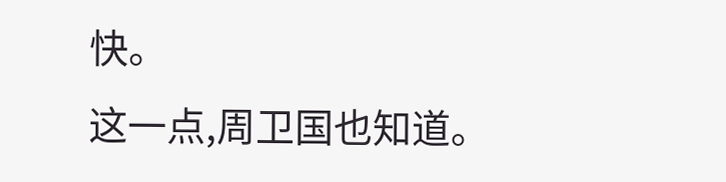快。
这一点,周卫国也知道。